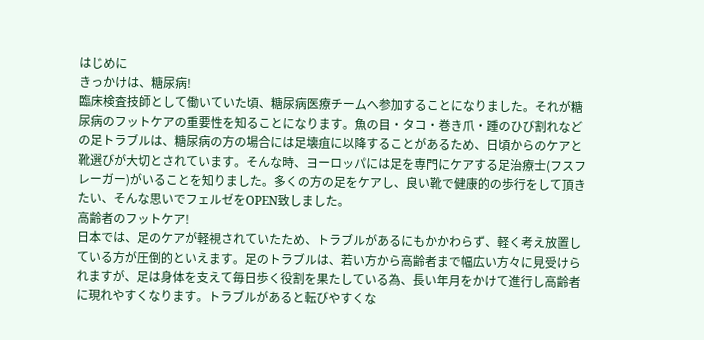はじめに
きっかけは、糖尿病!
臨床検査技師として働いていた頃、糖尿病医療チームへ参加することになりました。それが糖尿病のフットケアの重要性を知ることになります。魚の目・タコ・巻き爪・踵のひび割れなどの足トラブルは、糖尿病の方の場合には足壊疽に以降することがあるため、日頃からのケアと靴選びが大切とされています。そんな時、ヨーロッパには足を専門にケアする足治療士(フスフレーガー)がいることを知りました。多くの方の足をケアし、良い靴で健康的の歩行をして頂きたい、そんな思いでフェルゼをOPEN致しました。
高齢者のフットケア!
日本では、足のケアが軽視されていたため、トラブルがあるにもかかわらず、軽く考え放置している方が圧倒的といえます。足のトラブルは、若い方から高齢者まで幅広い方々に見受けられますが、足は身体を支えて毎日歩く役割を果たしている為、長い年月をかけて進行し高齢者に現れやすくなります。トラブルがあると転びやすくな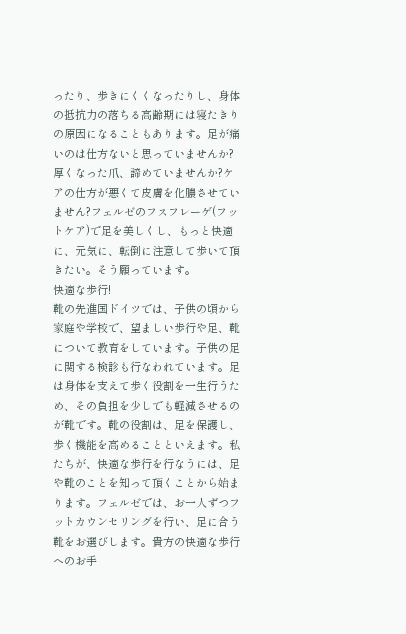ったり、歩きにくくなったりし、身体の抵抗力の落ちる高齢期には寝たきりの原因になることもあります。足が痛いのは仕方ないと思っていませんか?厚くなった爪、諦めていませんか?ケアの仕方が悪くて皮膚を化膿させていません?フェルゼのフスフレーゲ(フットケア)で足を美しくし、もっと快適に、元気に、転倒に注意して歩いて頂きたい。そう願っています。
快適な歩行!
靴の先進国ドイツでは、子供の頃から家庭や学校で、望ましい歩行や足、靴について教育をしています。子供の足に関する検診も行なわれています。足は身体を支えて歩く役割を一生行うため、その負担を少しでも軽減させるのが靴です。靴の役割は、足を保護し、歩く機能を高めることといえます。私たちが、快適な歩行を行なうには、足や靴のことを知って頂くことから始まります。フェルゼでは、お一人ずつフットカウンセリングを行い、足に合う靴をお選びします。貴方の快適な歩行へのお手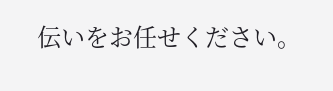伝いをお任せください。